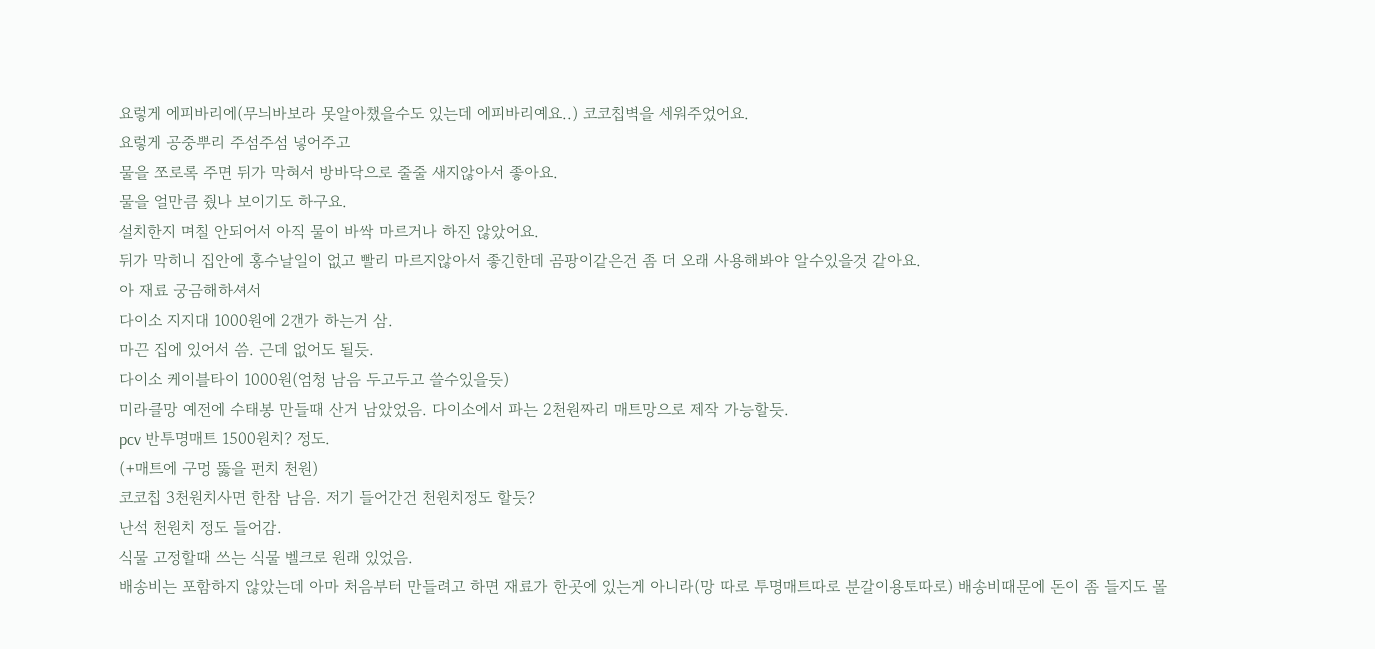요렇게 에피바리에(무늬바보라 못알아챘을수도 있는데 에피바리예요..) 코코칩벽을 세워주었어요.
요렇게 공중뿌리 주섬주섬 넣어주고
물을 쪼로록 주면 뒤가 막혀서 방바닥으로 줄줄 새지않아서 좋아요.
물을 얼만큼 줬나 보이기도 하구요.
설치한지 며칠 안되어서 아직 물이 바싹 마르거나 하진 않았어요.
뒤가 막히니 집안에 홍수날일이 없고 빨리 마르지않아서 좋긴한데 곰팡이같은건 좀 더 오래 사용해봐야 알수있을것 같아요.
아 재료 궁금해하셔서
다이소 지지대 1000원에 2갠가 하는거 삼.
마끈 집에 있어서 씀. 근데 없어도 될듯.
다이소 케이블타이 1000원(엄청 남음 두고두고 쓸수있을듯)
미라클망 예전에 수태봉 만들때 산거 남았었음. 다이소에서 파는 2천원짜리 매트망으로 제작 가능할듯.
pcv 반투명매트 1500원치? 정도.
(+매트에 구멍 뚫을 펀치 천원)
코코칩 3천원치사면 한참 남음. 저기 들어간건 천원치정도 할듯?
난석 천원치 정도 들어감.
식물 고정할때 쓰는 식물 벨크로 원래 있었음.
배송비는 포함하지 않았는데 아마 처음부터 만들려고 하면 재료가 한곳에 있는게 아니라(망 따로 투명매트따로 분갈이용토따로) 배송비때문에 돈이 좀 들지도 몰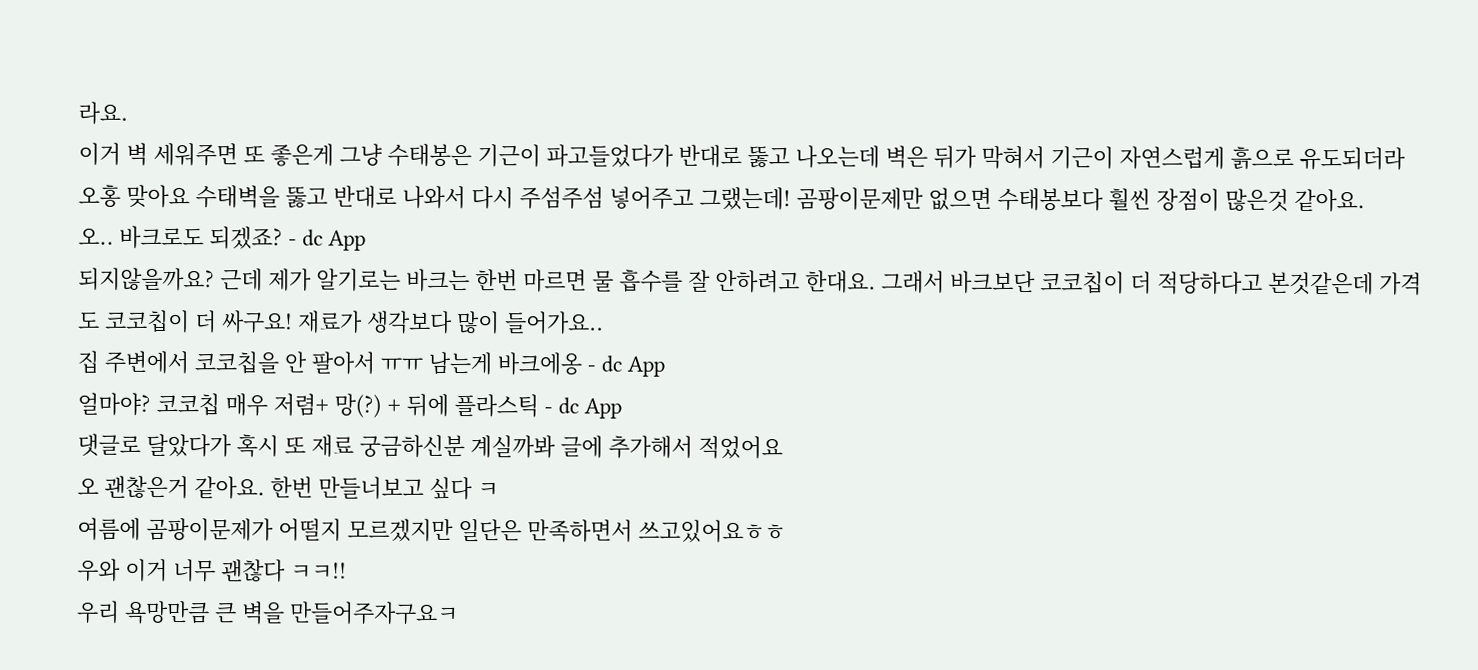라요.
이거 벽 세워주면 또 좋은게 그냥 수태봉은 기근이 파고들었다가 반대로 뚫고 나오는데 벽은 뒤가 막혀서 기근이 자연스럽게 흙으로 유도되더라
오홍 맞아요 수태벽을 뚫고 반대로 나와서 다시 주섬주섬 넣어주고 그랬는데! 곰팡이문제만 없으면 수태봉보다 훨씬 장점이 많은것 같아요.
오.. 바크로도 되겠죠? - dc App
되지않을까요? 근데 제가 알기로는 바크는 한번 마르면 물 흡수를 잘 안하려고 한대요. 그래서 바크보단 코코칩이 더 적당하다고 본것같은데 가격도 코코칩이 더 싸구요! 재료가 생각보다 많이 들어가요..
집 주변에서 코코칩을 안 팔아서 ㅠㅠ 남는게 바크에옹 - dc App
얼마야? 코코칩 매우 저렴+ 망(?) + 뒤에 플라스틱 - dc App
댓글로 달았다가 혹시 또 재료 궁금하신분 계실까봐 글에 추가해서 적었어요
오 괜찮은거 같아요. 한번 만들너보고 싶다 ㅋ
여름에 곰팡이문제가 어떨지 모르겠지만 일단은 만족하면서 쓰고있어요ㅎㅎ
우와 이거 너무 괜찮다 ㅋㅋ!!
우리 욕망만큼 큰 벽을 만들어주자구요ㅋ